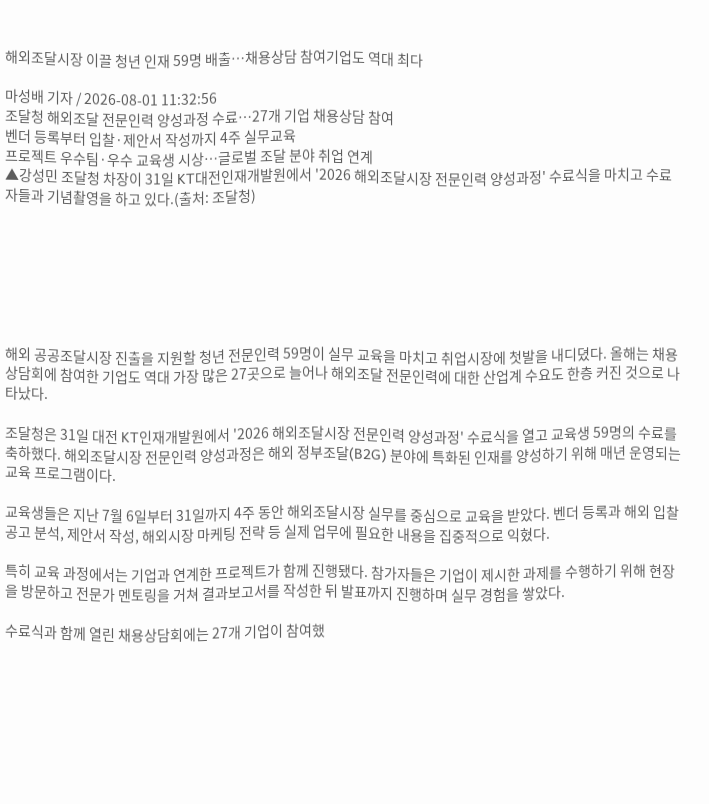해외조달시장 이끌 청년 인재 59명 배출…채용상담 참여기업도 역대 최다

마성배 기자 / 2026-08-01 11:32:56
조달청 해외조달 전문인력 양성과정 수료…27개 기업 채용상담 참여
벤더 등록부터 입찰·제안서 작성까지 4주 실무교육
프로젝트 우수팀·우수 교육생 시상…글로벌 조달 분야 취업 연계
▲강성민 조달청 차장이 31일 KT대전인재개발원에서 '2026 해외조달시장 전문인력 양성과정' 수료식을 마치고 수료자들과 기념촬영을 하고 있다.(출처: 조달청)







해외 공공조달시장 진출을 지원할 청년 전문인력 59명이 실무 교육을 마치고 취업시장에 첫발을 내디뎠다. 올해는 채용상담회에 참여한 기업도 역대 가장 많은 27곳으로 늘어나 해외조달 전문인력에 대한 산업계 수요도 한층 커진 것으로 나타났다.

조달청은 31일 대전 KT인재개발원에서 '2026 해외조달시장 전문인력 양성과정' 수료식을 열고 교육생 59명의 수료를 축하했다. 해외조달시장 전문인력 양성과정은 해외 정부조달(B2G) 분야에 특화된 인재를 양성하기 위해 매년 운영되는 교육 프로그램이다.

교육생들은 지난 7월 6일부터 31일까지 4주 동안 해외조달시장 실무를 중심으로 교육을 받았다. 벤더 등록과 해외 입찰공고 분석, 제안서 작성, 해외시장 마케팅 전략 등 실제 업무에 필요한 내용을 집중적으로 익혔다.

특히 교육 과정에서는 기업과 연계한 프로젝트가 함께 진행됐다. 참가자들은 기업이 제시한 과제를 수행하기 위해 현장을 방문하고 전문가 멘토링을 거쳐 결과보고서를 작성한 뒤 발표까지 진행하며 실무 경험을 쌓았다.

수료식과 함께 열린 채용상담회에는 27개 기업이 참여했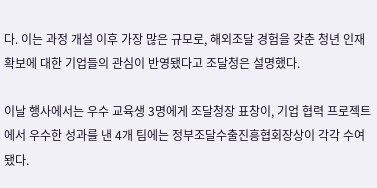다. 이는 과정 개설 이후 가장 많은 규모로, 해외조달 경험을 갖춘 청년 인재 확보에 대한 기업들의 관심이 반영됐다고 조달청은 설명했다.

이날 행사에서는 우수 교육생 3명에게 조달청장 표창이, 기업 협력 프로젝트에서 우수한 성과를 낸 4개 팀에는 정부조달수출진흥협회장상이 각각 수여됐다.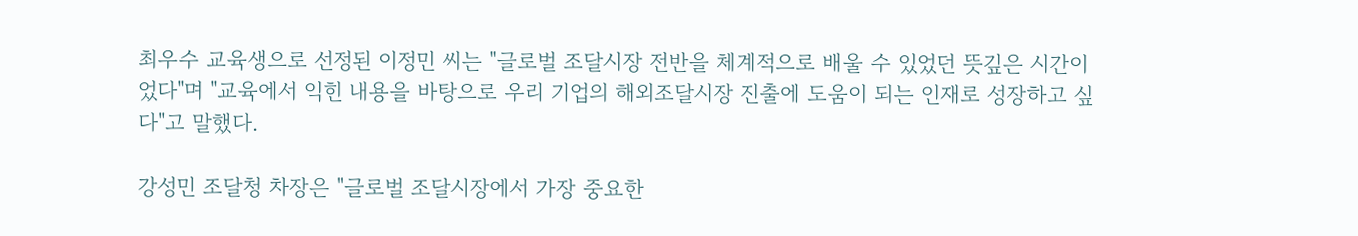최우수 교육생으로 선정된 이정민 씨는 "글로벌 조달시장 전반을 체계적으로 배울 수 있었던 뜻깊은 시간이었다"며 "교육에서 익힌 내용을 바탕으로 우리 기업의 해외조달시장 진출에 도움이 되는 인재로 성장하고 싶다"고 말했다.

강성민 조달청 차장은 "글로벌 조달시장에서 가장 중요한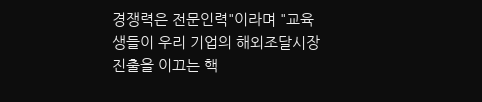경쟁력은 전문인력"이라며 "교육생들이 우리 기업의 해외조달시장 진출을 이끄는 핵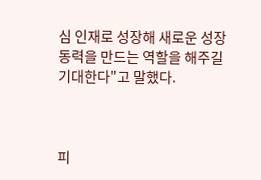심 인재로 성장해 새로운 성장동력을 만드는 역할을 해주길 기대한다"고 말했다.



피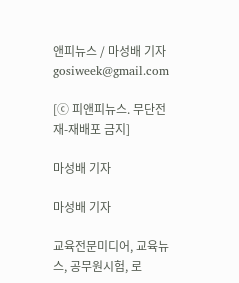앤피뉴스 / 마성배 기자 gosiweek@gmail.com

[ⓒ 피앤피뉴스. 무단전재-재배포 금지]

마성배 기자

마성배 기자

교육전문미디어, 교육뉴스, 공무원시험, 로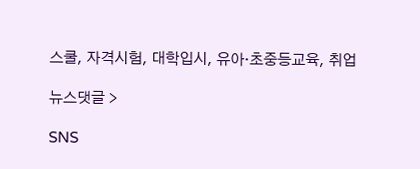스쿨, 자격시험, 대학입시, 유아·초중등교육, 취업

뉴스댓글 >

SNS